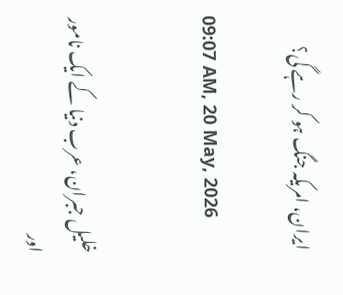ایران، امریکہ جنگ ہو کر رہے گی؟

09:07 AM, 20 May, 2026


خلیل جبران، عرب دنیا کے ایک نامور اور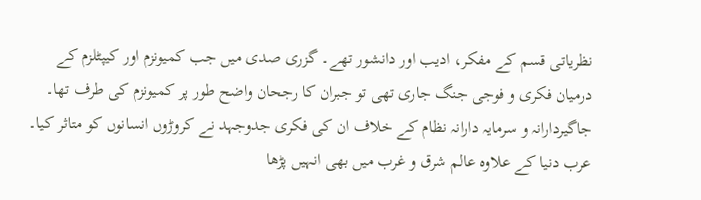نظریاتی قسم کے مفکر، ادیب اور دانشور تھے۔ گزری صدی میں جب کمیونزم اور کیپٹلزم کے درمیان فکری و فوجی جنگ جاری تھی تو جبران کا رجحان واضح طور پر کمیونزم کی طرف تھا۔ جاگیردارانہ و سرمایہ دارانہ نظام کے خلاف ان کی فکری جدوجہد نے کروڑوں انسانوں کو متاثر کیا۔ عرب دنیا کے علاوہ عالم شرق و غرب میں بھی انہیں پڑھا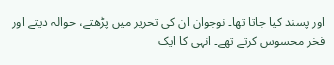اور پسند کیا جاتا تھا۔ نوجوان ان کی تحریر میں پڑھتے، حوالہ دیتے اور فخر محسوس کرتے تھے۔ انہی کا ایک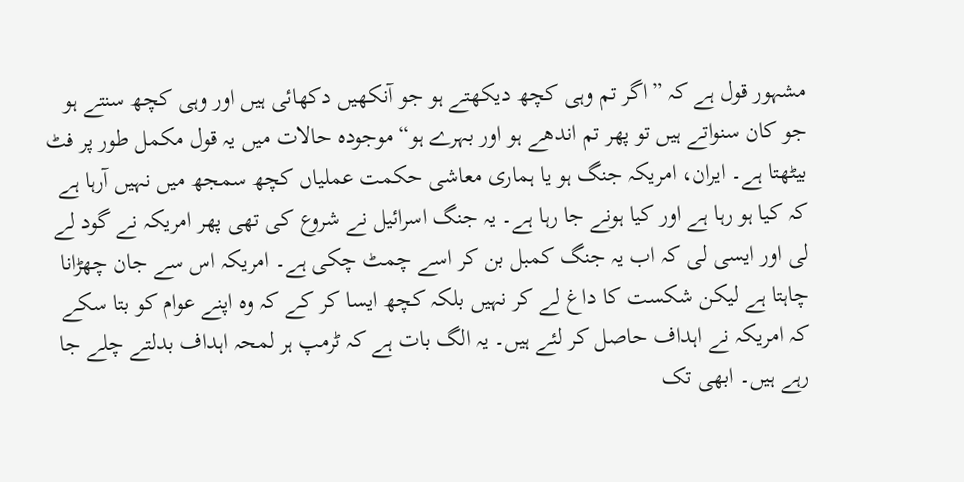مشہور قول ہے کہ ”اگر تم وہی کچھ دیکھتے ہو جو آنکھیں دکھائی ہیں اور وہی کچھ سنتے ہو جو کان سنواتے ہیں تو پھر تم اندھے ہو اور بہرے ہو“ موجودہ حالات میں یہ قول مکمل طور پر فٹ بیٹھتا ہے۔ ایران، امریکہ جنگ ہو یا ہماری معاشی حکمت عملیاں کچھ سمجھ میں نہیں آرہا ہے کہ کیا ہو رہا ہے اور کیا ہونے جا رہا ہے۔ یہ جنگ اسرائیل نے شروع کی تھی پھر امریکہ نے گود لے لی اور ایسی لی کہ اب یہ جنگ کمبل بن کر اسے چمٹ چکی ہے۔ امریکہ اس سے جان چھڑانا چاہتا ہے لیکن شکست کا داغ لے کر نہیں بلکہ کچھ ایسا کر کے کہ وہ اپنے عوام کو بتا سکے کہ امریکہ نے اہداف حاصل کر لئے ہیں۔ یہ الگ بات ہے کہ ٹرمپ ہر لمحہ اہداف بدلتے چلے جا رہے ہیں۔ ابھی تک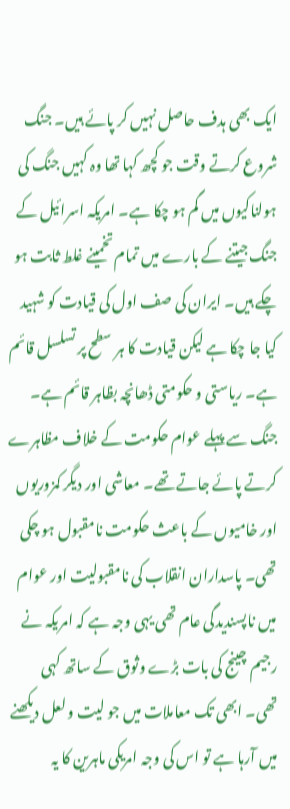ایک بھی ہدف حاصل نہیں کر پائے ہیں۔ جنگ شروع کرتے وقت جو کچھ کہا تھا وہ کہیں جنگ کی ہولناکیوں میں گم ہو چکا ہے۔ امریکہ اسرائیل کے جنگ جیتنے کے بارے میں تمام تخمینے غلط ثابت ہو چکے ہیں۔ ایران کی صف اول کی قیادت کو شہید کیا جا چکا ہے لیکن قیادت کا ہر سطح پر تسلسل قائم ہے۔ ریاستی و حکومتی ڈھانچہ بظاہر قائم ہے۔ جنگ سے پہلے عوام حکومت کے خلاف مظاہرے کرتے پائے جاتے تھے۔ معاشی اور دیگر کمزوریوں اور خامیوں کے باعث حکومت نامقبول ہو چکی تھی۔ پاسداران انقلاب کی نامقبولیت اور عوام میں ناپسندیدگی عام تھی یہی وجہ ہے کہ امریکہ نے رجیم چینج کی بات بڑے وثوق کے ساتھ کہی تھی۔ ابھی تک معاملات میں جو لیت و لعل دیکھنے میں آرہا ہے تو اس کی وجہ امریکی ماہرین کا یہ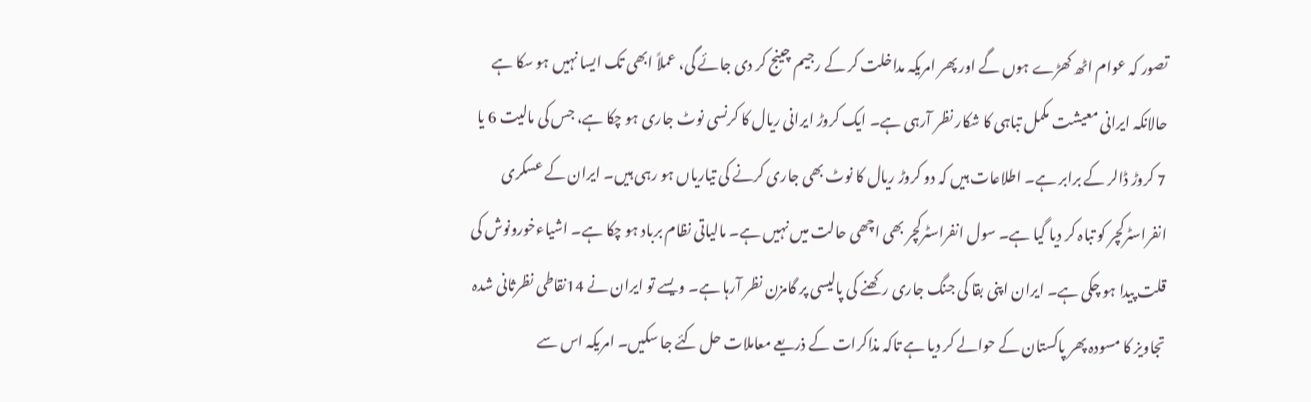تصور کہ عوام اٹھ کھڑے ہوں گے اور پھر امریکہ مداخلت کر کے رجیم چینج کر دی جائے گی، عملاً ابھی تک ایسا نہیں ہو سکا ہے حالانکہ ایرانی معیشت مکمل تباہی کا شکار نظر آرہی ہے۔ ایک کروڑ ایرانی ریال کا کرنسی نوٹ جاری ہو چکا ہے، جس کی مالیت 6 یا 7 کروڑ ڈالر کے برابر ہے۔ اطلاعات ہیں کہ دو کروڑ ریال کا نوٹ بھی جاری کرنے کی تیاریاں ہو رہی ہیں۔ ایران کے عسکری انفراسٹرکچر کو تباہ کر دیا گیا ہے۔ سول انفراسٹرکچر بھی اچھی حالت میں نہیں ہے۔ مالیاتی نظام برباد ہو چکا ہے۔ اشیاءخورونوش کی قلت پیدا ہو چکی ہے۔ ایران اپنی بقا کی جنگ جاری رکھنے کی پالیسی پر گامزن نظر آرہا ہے۔ ویسے تو ایران نے 14نقاطی نظرثانی شدہ تجاویز کا مسودہ پھر پاکستان کے حوالے کر دیا ہے تاکہ مذاکرات کے ذریعے معاملات حل کئے جا سکیں۔ امریکہ اس سے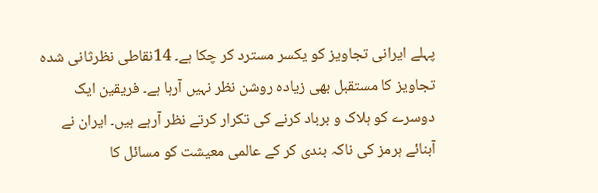پہلے ایرانی تجاویز کو یکسر مسترد کر چکا ہے۔ 14نقاطی نظرثانی شدہ تجاویز کا مستقبل بھی زیادہ روشن نظر نہیں آرہا ہے۔ فریقین ایک دوسرے کو ہلاک و برباد کرنے کی تکرار کرتے نظر آرہے ہیں۔ ایران نے آبنائے ہرمز کی ناکہ بندی کر کے عالمی معیشت کو مسائل کا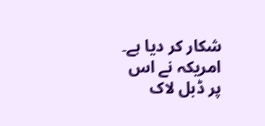شکار کر دیا ہے۔ امریکہ نے اس پر ڈبل لاک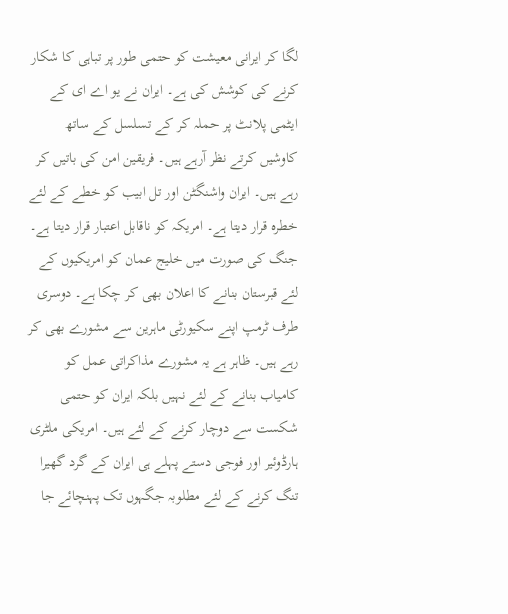لگا کر ایرانی معیشت کو حتمی طور پر تباہی کا شکار کرنے کی کوشش کی ہے۔ ایران نے یو اے ای کے ایٹمی پلانٹ پر حملہ کر کے تسلسل کے ساتھ کاوشیں کرتے نظر آرہے ہیں۔ فریقین امن کی باتیں کر رہے ہیں۔ ایران واشنگٹن اور تل ابیب کو خطے کے لئے خطرہ قرار دیتا ہے۔ امریکہ کو ناقابل اعتبار قرار دیتا ہے۔ جنگ کی صورت میں خلیج عمان کو امریکیوں کے لئے قبرستان بنانے کا اعلان بھی کر چکا ہے۔ دوسری طرف ٹرمپ اپنے سکیورٹی ماہرین سے مشورے بھی کر رہے ہیں۔ ظاہر ہے یہ مشورے مذاکراتی عمل کو کامیاب بنانے کے لئے نہیں بلکہ ایران کو حتمی شکست سے دوچار کرنے کے لئے ہیں۔ امریکی ملٹری ہارڈوئیر اور فوجی دستے پہلے ہی ایران کے گرد گھیرا تنگ کرنے کے لئے مطلوبہ جگہوں تک پہنچائے جا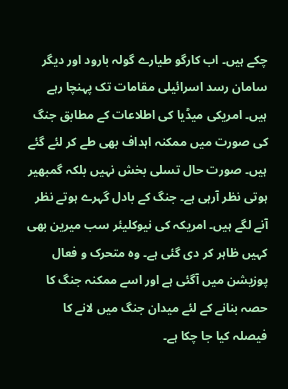چکے ہیں۔ اب کارگو طیارے گولہ بارود اور دیگر سامان رسد اسرائیلی مقامات تک پہنچا رہے ہیں۔ امریکی میڈیا کی اطلاعات کے مطابق جنگ کی صورت میں ممکنہ اہداف بھی طے کر لئے گئے ہیں۔ صورت حال تسلی بخش نہیں بلکہ گمبھیر ہوتی نظر آرہی ہے۔ جنگ کے بادل گہرے ہوتے نظر آنے لگے ہیں۔ امریکہ کی نیوکلیئر سب میرین بھی کہیں ظاہر کر دی گئی ہے۔ وہ متحرک و فعال پوزیشن میں آگئی ہے اور اسے ممکنہ جنگ کا حصہ بنانے کے لئے میدان جنگ میں لانے کا فیصلہ کیا جا چکا ہے۔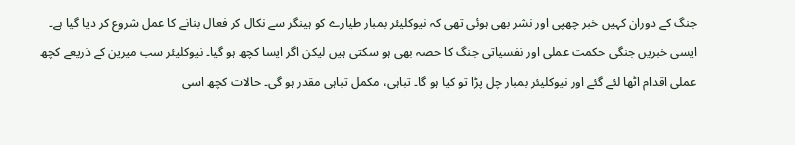جنگ کے دوران کہیں خبر چھپی اور نشر بھی ہوئی تھی کہ نیوکلیئر بمبار طیارے کو ہینگر سے نکال کر فعال بنانے کا عمل شروع کر دیا گیا ہے۔ ایسی خبریں جنگی حکمت عملی اور نفسیاتی جنگ کا حصہ بھی ہو سکتی ہیں لیکن اگر ایسا کچھ ہو گیا۔ نیوکلیئر سب میرین کے ذریعے کچھ عملی اقدام اٹھا لئے گئے اور نیوکلیئر بمبار چل پڑا تو کیا ہو گا۔ تباہی، مکمل تباہی مقدر ہو گی۔ حالات کچھ اسی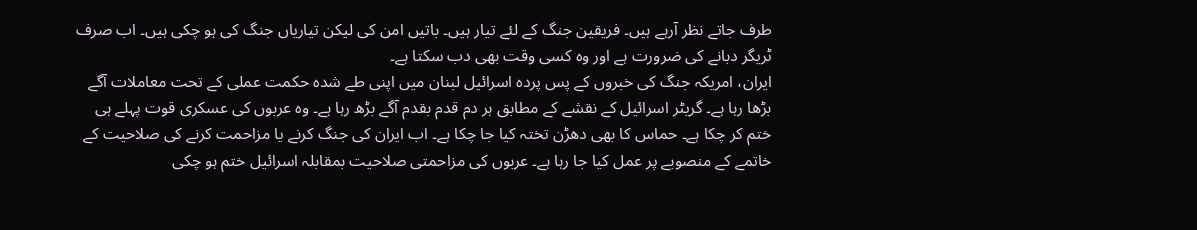طرف جاتے نظر آرہے ہیں۔ فریقین جنگ کے لئے تیار ہیں۔ باتیں امن کی لیکن تیاریاں جنگ کی ہو چکی ہیں۔ اب صرف ٹریگر دبانے کی ضرورت ہے اور وہ کسی وقت بھی دب سکتا ہے۔
ایران، امریکہ جنگ کی خبروں کے پس پردہ اسرائیل لبنان میں اپنی طے شدہ حکمت عملی کے تحت معاملات آگے بڑھا رہا ہے۔ گریٹر اسرائیل کے نقشے کے مطابق ہر دم قدم بقدم آگے بڑھ رہا ہے۔ وہ عربوں کی عسکری قوت پہلے ہی ختم کر چکا ہے۔ حماس کا بھی دھڑن تختہ کیا جا چکا ہے۔ اب ایران کی جنگ کرنے یا مزاحمت کرنے کی صلاحیت کے خاتمے کے منصوبے پر عمل کیا جا رہا ہے۔ عربوں کی مزاحمتی صلاحیت بمقابلہ اسرائیل ختم ہو چکی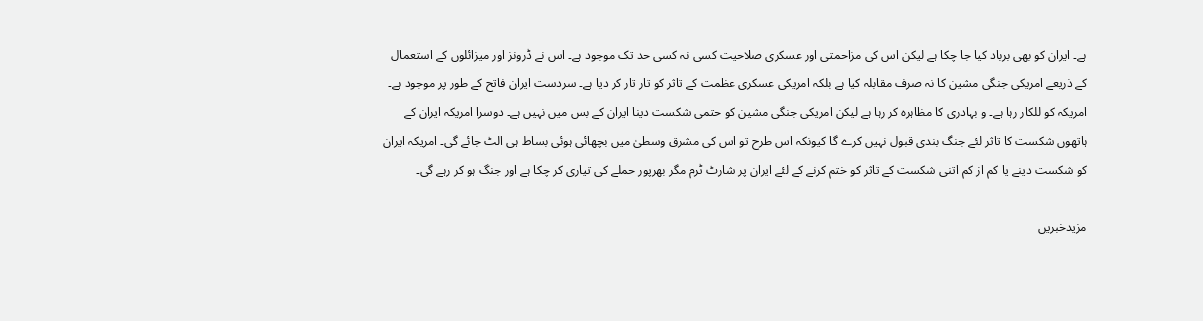ہے۔ ایران کو بھی برباد کیا جا چکا ہے لیکن اس کی مزاحمتی اور عسکری صلاحیت کسی نہ کسی حد تک موجود ہے۔ اس نے ڈرونز اور میزائلوں کے استعمال کے ذریعے امریکی جنگی مشین کا نہ صرف مقابلہ کیا ہے بلکہ امریکی عسکری عظمت کے تاثر کو تار تار کر دیا ہے۔ سردست ایران فاتح کے طور پر موجود ہے۔ امریکہ کو للکار رہا ہے۔ و بہادری کا مظاہرہ کر رہا ہے لیکن امریکی جنگی مشین کو حتمی شکست دینا ایران کے بس میں نہیں ہے۔ دوسرا امریکہ ایران کے ہاتھوں شکست کا تاثر لئے جنگ بندی قبول نہیں کرے گا کیونکہ اس طرح تو اس کی مشرق وسطیٰ میں بچھائی ہوئی بساط ہی الٹ جائے گی۔ امریکہ ایران کو شکست دینے یا کم از کم اتنی شکست کے تاثر کو ختم کرنے کے لئے ایران پر شارٹ ٹرم مگر بھرپور حملے کی تیاری کر چکا ہے اور جنگ ہو کر رہے گی۔

مزیدخبریں